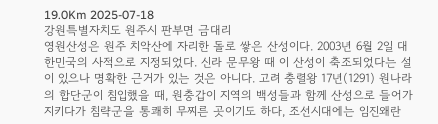19.0Km 2025-07-18
강원특별자치도 원주시 판부면 금대리
영원산성은 원주 치악산에 자리한 돌로 쌓은 산성이다. 2003년 6월 2일 대한민국의 사적으로 지정되었다. 신라 문무왕 때 이 산성이 축조되었다는 설이 있으나 명확한 근거가 있는 것은 아니다. 고려 충렬왕 17년(1291) 원나라의 합단군이 침입했을 때, 원충갑이 지역의 백성들과 함께 산성으로 들어가 지키다가 침략군을 통쾌히 무찌른 곳이기도 하다, 조선시대에는 임진왜란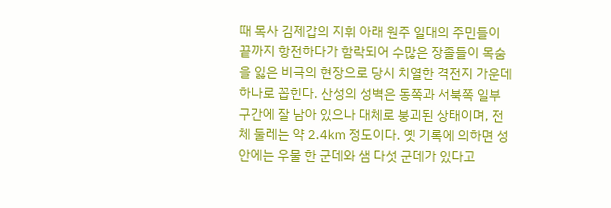때 목사 김제갑의 지휘 아래 원주 일대의 주민들이 끝까지 항전하다가 함락되어 수많은 장졸들이 목숨을 잃은 비극의 현장으로 당시 치열한 격전지 가운데 하나로 꼽힌다. 산성의 성벽은 동쪽과 서북쪽 일부 구간에 잘 남아 있으나 대체로 붕괴된 상태이며, 전체 둘레는 약 2.4㎞ 정도이다. 옛 기록에 의하면 성안에는 우물 한 군데와 샘 다섯 군데가 있다고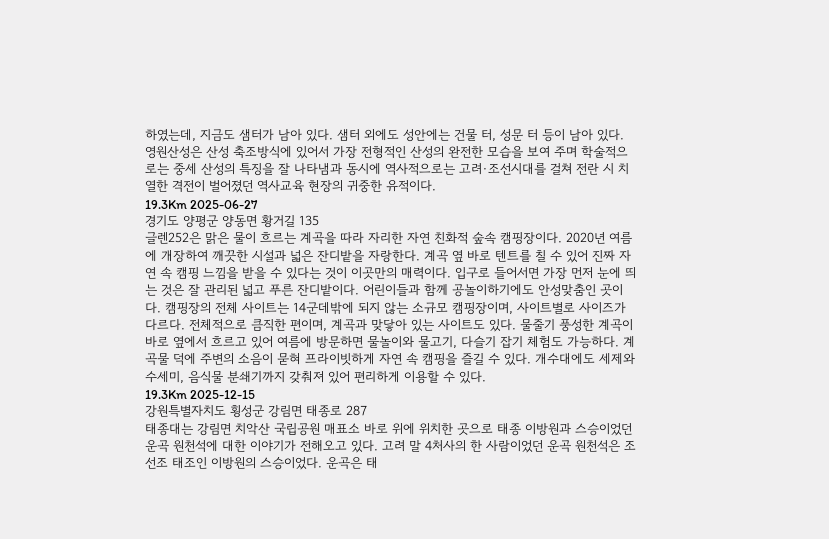하였는데, 지금도 샘터가 남아 있다. 샘터 외에도 성안에는 건물 터, 성문 터 등이 남아 있다. 영원산성은 산성 축조방식에 있어서 가장 전형적인 산성의 완전한 모습을 보여 주며 학술적으로는 중세 산성의 특징을 잘 나타냄과 동시에 역사적으로는 고려·조선시대를 걸쳐 전란 시 치열한 격전이 벌어졌던 역사교육 현장의 귀중한 유적이다.
19.3Km 2025-06-27
경기도 양평군 양동면 황거길 135
글렌252은 맑은 물이 흐르는 계곡을 따라 자리한 자연 친화적 숲속 캠핑장이다. 2020년 여름에 개장하여 깨끗한 시설과 넓은 잔디밭을 자랑한다. 계곡 옆 바로 텐트를 칠 수 있어 진짜 자연 속 캠핑 느낌을 받을 수 있다는 것이 이곳만의 매력이다. 입구로 들어서면 가장 먼저 눈에 띄는 것은 잘 관리된 넓고 푸른 잔디밭이다. 어린이들과 함께 공놀이하기에도 안성맞춤인 곳이다. 캠핑장의 전체 사이트는 14군데밖에 되지 않는 소규모 캠핑장이며, 사이트별로 사이즈가 다르다. 전체적으로 큼직한 편이며, 계곡과 맞닿아 있는 사이트도 있다. 물줄기 풍성한 계곡이 바로 옆에서 흐르고 있어 여름에 방문하면 물놀이와 물고기, 다슬기 잡기 체험도 가능하다. 계곡물 덕에 주변의 소음이 묻혀 프라이빗하게 자연 속 캠핑을 즐길 수 있다. 개수대에도 세제와 수세미, 음식물 분쇄기까지 갖춰져 있어 편리하게 이용할 수 있다.
19.3Km 2025-12-15
강원특별자치도 횡성군 강림면 태종로 287
태종대는 강림면 치악산 국립공원 매표소 바로 위에 위치한 곳으로 태종 이방원과 스승이었던 운곡 원천석에 대한 이야기가 전해오고 있다. 고려 말 4처사의 한 사람이었던 운곡 원천석은 조선조 태조인 이방원의 스승이었다. 운곡은 태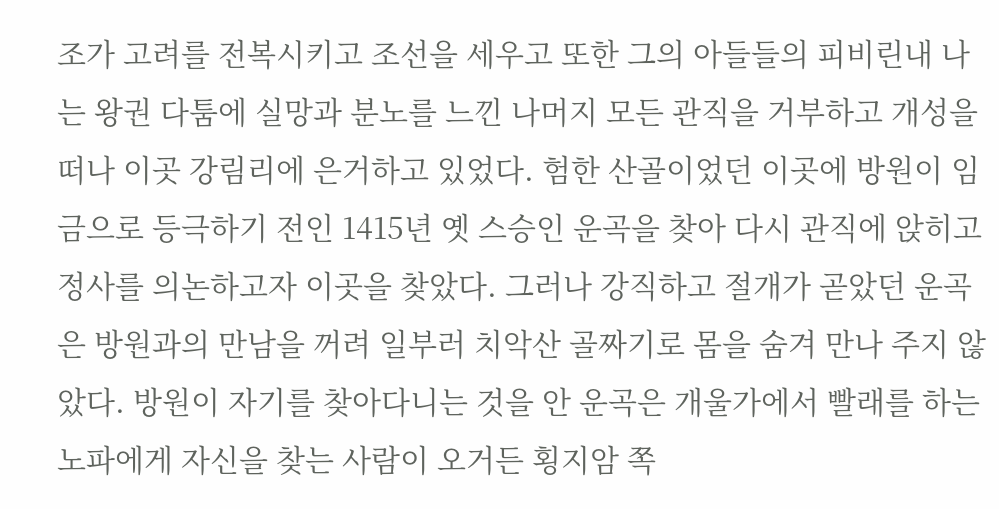조가 고려를 전복시키고 조선을 세우고 또한 그의 아들들의 피비린내 나는 왕권 다툼에 실망과 분노를 느낀 나머지 모든 관직을 거부하고 개성을 떠나 이곳 강림리에 은거하고 있었다. 험한 산골이었던 이곳에 방원이 임금으로 등극하기 전인 1415년 옛 스승인 운곡을 찾아 다시 관직에 앉히고 정사를 의논하고자 이곳을 찾았다. 그러나 강직하고 절개가 곧았던 운곡은 방원과의 만남을 꺼려 일부러 치악산 골짜기로 몸을 숨겨 만나 주지 않았다. 방원이 자기를 찾아다니는 것을 안 운곡은 개울가에서 빨래를 하는 노파에게 자신을 찾는 사람이 오거든 횡지암 쪽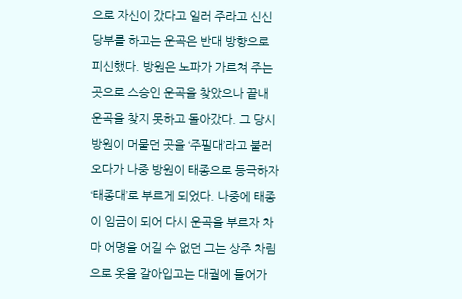으로 자신이 갔다고 일러 주라고 신신당부를 하고는 운곡은 반대 방향으로 피신했다. 방원은 노파가 가르쳐 주는 곳으로 스승인 운곡을 찾았으나 끝내 운곡을 찾지 못하고 돌아갔다. 그 당시 방원이 머물던 곳을 ‘주필대’라고 불러오다가 나중 방원이 태종으로 등극하자 ‘태종대’로 부르게 되었다. 나중에 태종이 임금이 되어 다시 운곡을 부르자 차마 어명을 어길 수 없던 그는 상주 차림으로 옷을 갈아입고는 대궐에 들어가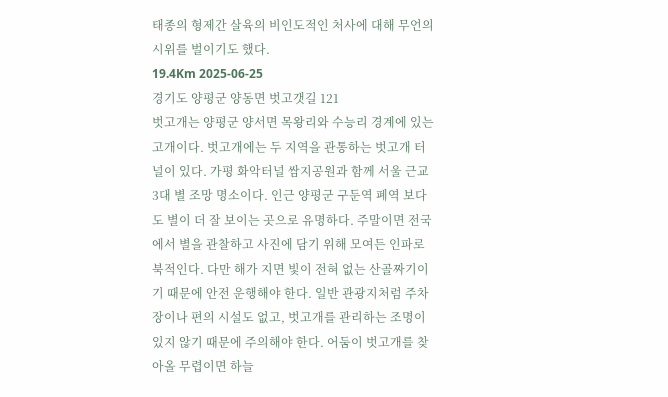태종의 형제간 살육의 비인도적인 처사에 대해 무언의 시위를 벌이기도 했다.
19.4Km 2025-06-25
경기도 양평군 양동면 벗고갯길 121
벗고개는 양평군 양서면 목왕리와 수능리 경계에 있는 고개이다. 벗고개에는 두 지역을 관통하는 벗고개 터널이 있다. 가평 화악터널 쌈지공원과 함께 서울 근교 3대 별 조망 명소이다. 인근 양평군 구둔역 폐역 보다도 별이 더 잘 보이는 곳으로 유명하다. 주말이면 전국에서 별을 관찰하고 사진에 담기 위해 모여든 인파로 북적인다. 다만 해가 지면 빛이 전혀 없는 산골짜기이기 때문에 안전 운행해야 한다. 일반 관광지처럼 주차장이나 편의 시설도 없고, 벗고개를 관리하는 조명이 있지 않기 때문에 주의해야 한다. 어둠이 벗고개를 찾아올 무렵이면 하늘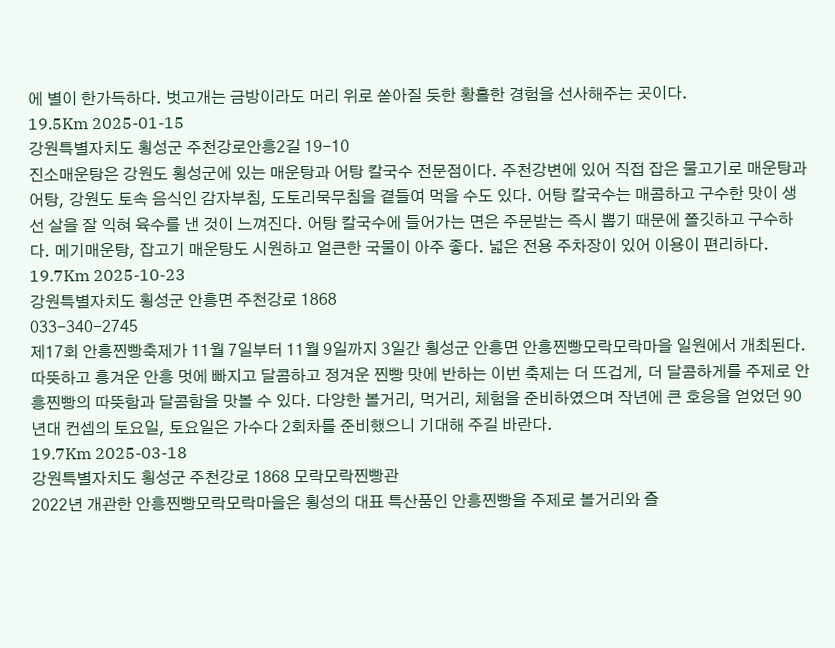에 별이 한가득하다. 벗고개는 금방이라도 머리 위로 쏟아질 듯한 황홀한 경험을 선사해주는 곳이다.
19.5Km 2025-01-15
강원특별자치도 횡성군 주천강로안흥2길 19-10
진소매운탕은 강원도 횡성군에 있는 매운탕과 어탕 칼국수 전문점이다. 주천강변에 있어 직접 잡은 물고기로 매운탕과 어탕, 강원도 토속 음식인 감자부침, 도토리묵무침을 곁들여 먹을 수도 있다. 어탕 칼국수는 매콤하고 구수한 맛이 생선 살을 잘 익혀 육수를 낸 것이 느껴진다. 어탕 칼국수에 들어가는 면은 주문받는 즉시 뽑기 때문에 쫄깃하고 구수하다. 메기매운탕, 잡고기 매운탕도 시원하고 얼큰한 국물이 아주 좋다. 넓은 전용 주차장이 있어 이용이 편리하다.
19.7Km 2025-10-23
강원특별자치도 횡성군 안흥면 주천강로 1868
033-340-2745
제17회 안흥찐빵축제가 11월 7일부터 11월 9일까지 3일간 횡성군 안흥면 안흥찐빵모락모락마을 일원에서 개최된다. 따뜻하고 흥겨운 안흥 멋에 빠지고 달콤하고 정겨운 찐빵 맛에 반하는 이번 축제는 더 뜨겁게, 더 달콤하게를 주제로 안흥찐빵의 따뜻함과 달콤함을 맛볼 수 있다. 다양한 볼거리, 먹거리, 체험을 준비하였으며 작년에 큰 호응을 얻었던 90년대 컨셉의 토요일, 토요일은 가수다 2회차를 준비했으니 기대해 주길 바란다.
19.7Km 2025-03-18
강원특별자치도 횡성군 주천강로 1868 모락모락찐빵관
2022년 개관한 안흥찐빵모락모락마을은 횡성의 대표 특산품인 안흥찐빵을 주제로 볼거리와 즐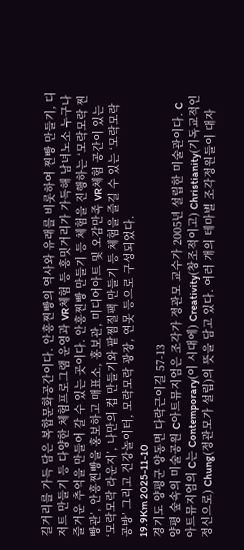길거리를 가득 담은 복합문화공간이다. 안흥찐빵의 역사와 유래를 비롯하여 찐빵 만들기, 디저트 만들기 등 다양한 체험프로그램 운영과 VR체험 등 흥밋거리가 가득해 남녀노소 누구나 즐거운 추억을 만들어 갈 수 있는 곳이다. 안흥찐빵 만들기 등 체험을 진행하는 ‘모락모락 찐빵관’, 안흥찐빵을 홍보하고 매표소, 홍보관, 미디어아트 및 오감만족 VR체험 공간이 있는 ‘모락모락 라운지’, 나만의 컵 만들기와 팥찜질팩 만들기 등 체험을 즐길 수 있는 ‘모락모락 공방’ 그리고 건강놀이터, 모락모락 광장, 연못 등으로 구성되었다.
19.9Km 2025-11-10
경기도 양평군 양동면 다락근이길 57-13
양평 숲속의 미술공원 C아트뮤지엄은 조각가 정관모 교수가 2005년 설립한 미술관이다. C아트뮤지엄의 C는 Contemporary(이 시대에) Creativity(창조적이고) Christianity(기독교적인 정신으로) Chung(정관모가 설립)의 뜻을 담고 있다. 여러 개의 테마별 조각정원들이 대자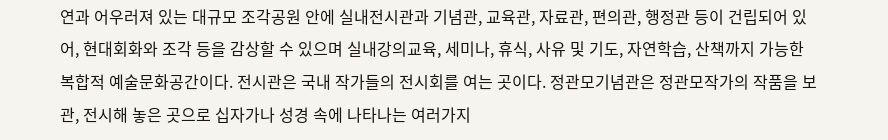연과 어우러져 있는 대규모 조각공원 안에 실내전시관과 기념관, 교육관, 자료관, 편의관, 행정관 등이 건립되어 있어, 현대회화와 조각 등을 감상할 수 있으며 실내강의교육, 세미나, 휴식, 사유 및 기도, 자연학습, 산책까지 가능한 복합적 예술문화공간이다. 전시관은 국내 작가들의 전시회를 여는 곳이다. 정관모기념관은 정관모작가의 작품을 보관, 전시해 놓은 곳으로 십자가나 성경 속에 나타나는 여러가지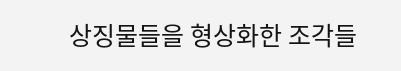상징물들을 형상화한 조각들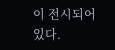이 전시되어 있다.